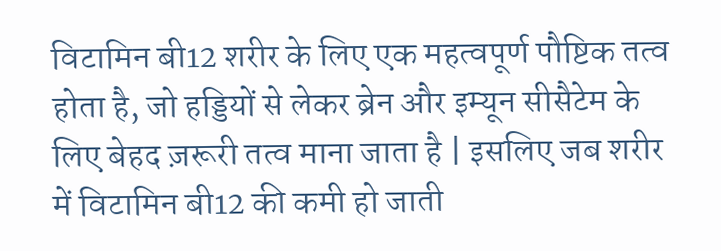विटामिन बी12 शरीर के लिए एक महत्वपूर्ण पौष्टिक तत्व होता है, जो हड्डियों से लेकर ब्रेन और इम्यून सीसैटेम के लिए बेहद ज़रूरी तत्व माना जाता है | इसलिए जब शरीर में विटामिन बी12 की कमी हो जाती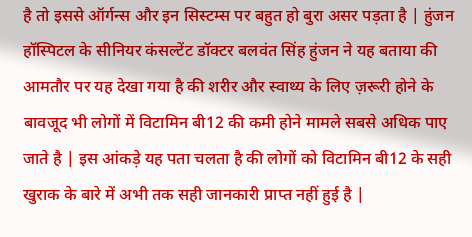है तो इससे ऑर्गन्स और इन सिस्टम्स पर बहुत हो बुरा असर पड़ता है | हुंजन हॉस्पिटल के सीनियर कंसल्टेंट डॉक्टर बलवंत सिंह हुंजन ने यह बताया की आमतौर पर यह देखा गया है की शरीर और स्वाथ्य के लिए ज़रूरी होने के बावजूद भी लोगों में विटामिन बी12 की कमी होने मामले सबसे अधिक पाए जाते है | इस आंकड़े यह पता चलता है की लोगों को विटामिन बी12 के सही खुराक के बारे में अभी तक सही जानकारी प्राप्त नहीं हुई है |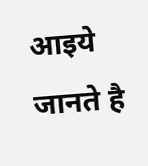आइये जानते है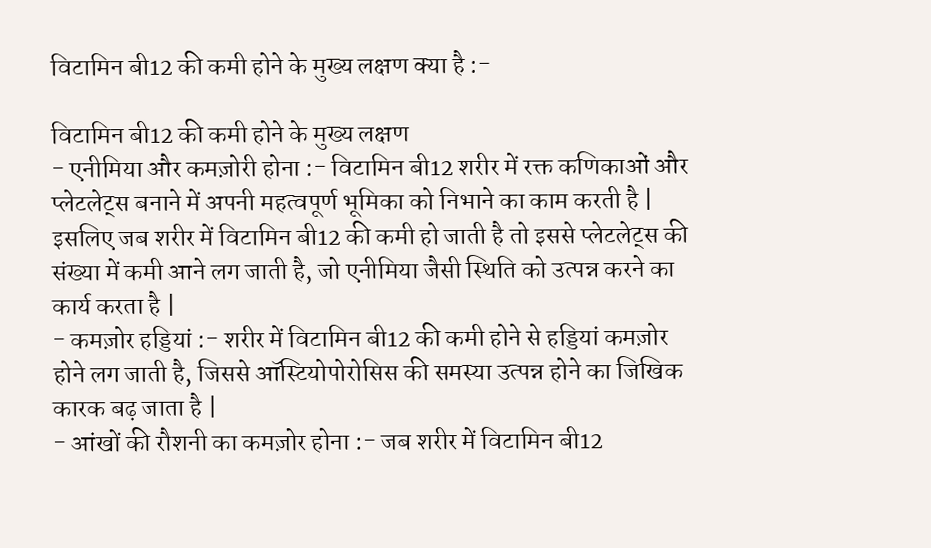विटामिन बी12 की कमी होने के मुख्य लक्षण क्या है :-

विटामिन बी12 की कमी होने के मुख्य लक्षण
- एनीमिया और कमज़ोरी होना :- विटामिन बी12 शरीर में रक्त कणिकाओं और प्लेटलेट्स बनाने में अपनी महत्वपूर्ण भूमिका को निभाने का काम करती है | इसलिए जब शरीर में विटामिन बी12 की कमी हो जाती है तो इससे प्लेटलेट्स की संख्या में कमी आने लग जाती है, जो एनीमिया जैसी स्थिति को उत्पन्न करने का कार्य करता है |
- कमज़ोर हड्डियां :- शरीर में विटामिन बी12 की कमी होने से हड्डियां कमज़ोर होने लग जाती है, जिससे ऑस्टियोपोरोसिस की समस्या उत्पन्न होने का जिखिक कारक बढ़ जाता है |
- आंखों की रौशनी का कमज़ोर होना :- जब शरीर में विटामिन बी12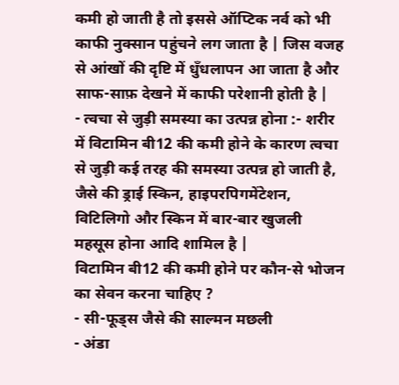कमी हो जाती है तो इससे ऑप्टिक नर्व को भी काफी नुक्सान पहुंचने लग जाता है | जिस वजह से आंखों की दृष्टि में धुँधलापन आ जाता है और साफ-साफ़ देखने में काफी परेशानी होती है |
- त्वचा से जुड़ी समस्या का उत्पन्न होना :- शरीर में विटामिन बी12 की कमी होने के कारण त्वचा से जुड़ी कई तरह की समस्या उत्पन्न हो जाती है, जैसे की ड्राई स्किन, हाइपरपिगमेंटेशन, विटिलिगो और स्किन में बार-बार खुजली महसूस होना आदि शामिल है |
विटामिन बी12 की कमी होने पर कौन-से भोजन का सेवन करना चाहिए ?
- सी-फूड्स जैसे की साल्मन मछली
- अंडा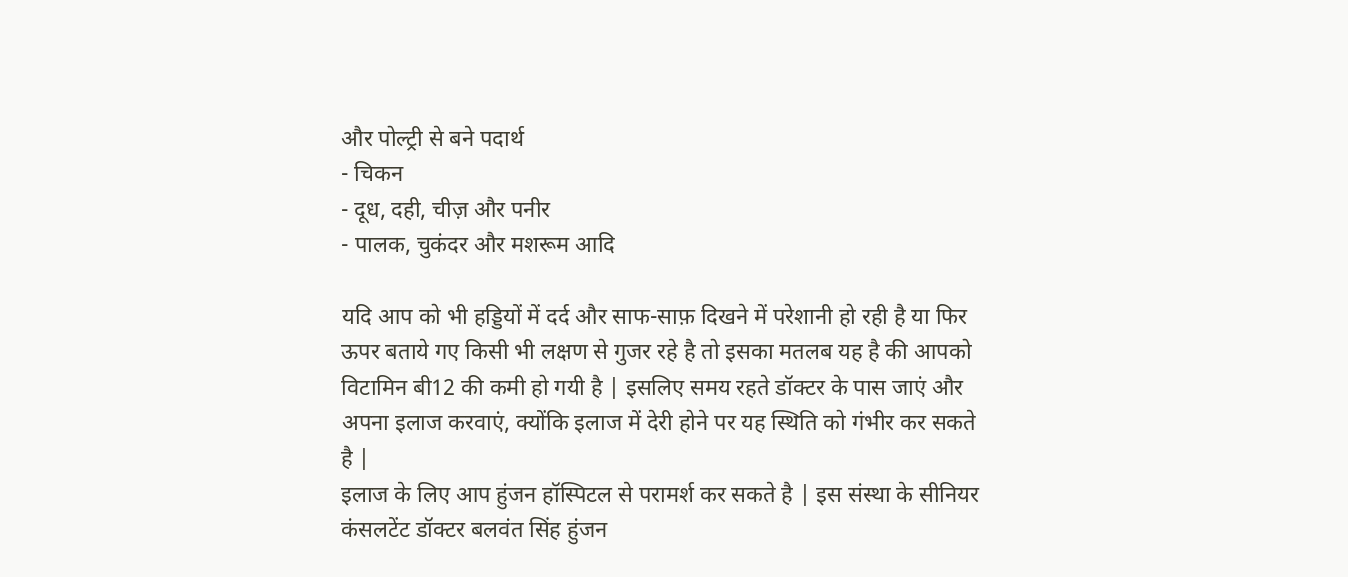और पोल्ट्री से बने पदार्थ
- चिकन
- दूध, दही, चीज़ और पनीर
- पालक, चुकंदर और मशरूम आदि

यदि आप को भी हड्डियों में दर्द और साफ-साफ़ दिखने में परेशानी हो रही है या फिर ऊपर बताये गए किसी भी लक्षण से गुजर रहे है तो इसका मतलब यह है की आपको विटामिन बी12 की कमी हो गयी है | इसलिए समय रहते डॉक्टर के पास जाएं और अपना इलाज करवाएं, क्योंकि इलाज में देरी होने पर यह स्थिति को गंभीर कर सकते है |
इलाज के लिए आप हुंजन हॉस्पिटल से परामर्श कर सकते है | इस संस्था के सीनियर कंसलटेंट डॉक्टर बलवंत सिंह हुंजन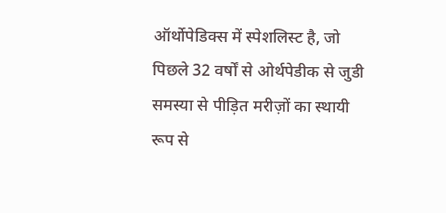ऑर्थोपेडिक्स में स्पेशलिस्ट है, जो पिछले 32 वर्षों से ओर्थपेडीक से जुडी समस्या से पीड़ित मरीज़ों का स्थायी रूप से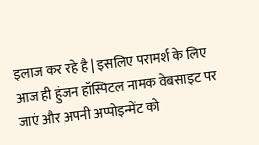इलाज कर रहे है | इसलिए परामर्श के लिए आज ही हुंजन हॉस्पिटल नामक वेबसाइट पर जाएं और अपनी अप्पोइन्मेंट को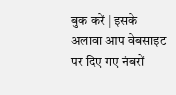बुक करें | इसके अलावा आप वेबसाइट पर दिए गए नंबरों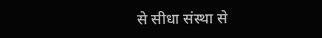से सीधा संस्था से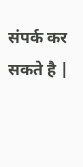संपर्क कर सकते है |